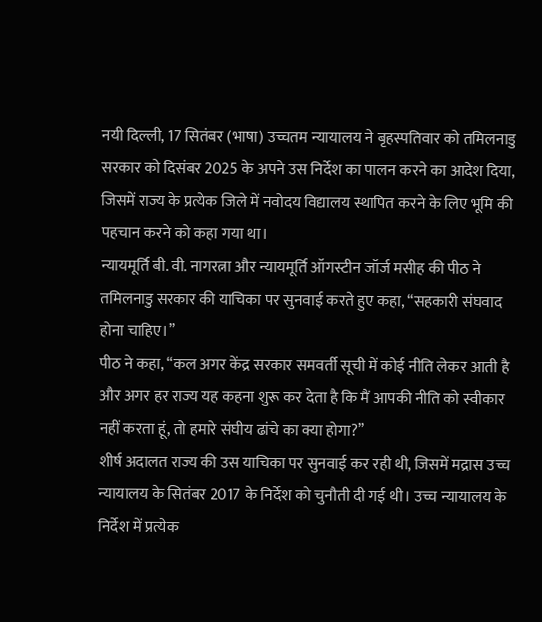नयी दिल्ली, 17 सितंबर (भाषा) उच्चतम न्यायालय ने बृहस्पतिवार को तमिलनाडु सरकार को दिसंबर 2025 के अपने उस निर्देश का पालन करने का आदेश दिया, जिसमें राज्य के प्रत्येक जिले में नवोदय विद्यालय स्थापित करने के लिए भूमि की पहचान करने को कहा गया था।
न्यायमूर्ति बी. वी. नागरत्ना और न्यायमूर्ति ऑगस्टीन जॉर्ज मसीह की पीठ ने तमिलनाडु सरकार की याचिका पर सुनवाई करते हुए कहा, ‘‘सहकारी संघवाद होना चाहिए।’’
पीठ ने कहा, ‘‘कल अगर केंद्र सरकार समवर्ती सूची में कोई नीति लेकर आती है और अगर हर राज्य यह कहना शुरू कर देता है कि मैं आपकी नीति को स्वीकार नहीं करता हूं, तो हमारे संघीय ढांचे का क्या होगा?’’
शीर्ष अदालत राज्य की उस याचिका पर सुनवाई कर रही थी, जिसमें मद्रास उच्च न्यायालय के सितंबर 2017 के निर्देश को चुनौती दी गई थी। उच्च न्यायालय के निर्देश में प्रत्येक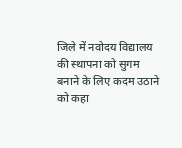जिले में नवोदय विद्यालय की स्थापना को सुगम बनाने के लिए कदम उठाने को कहा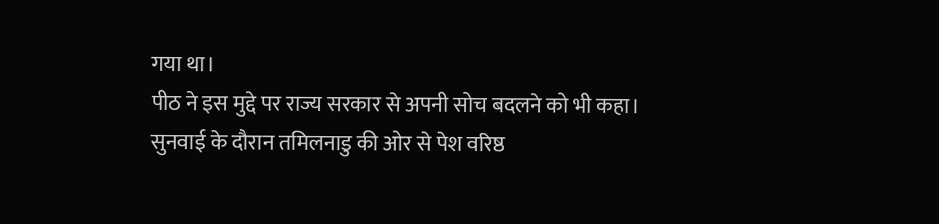गया था।
पीठ ने इस मुद्दे पर राज्य सरकार से अपनी सोच बदलने को भी कहा।
सुनवाई के दौरान तमिलनाडु की ओर से पेश वरिष्ठ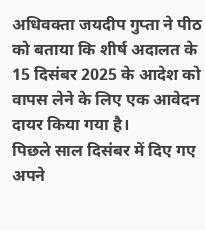अधिवक्ता जयदीप गुप्ता ने पीठ को बताया कि शीर्ष अदालत के 15 दिसंबर 2025 के आदेश को वापस लेने के लिए एक आवेदन दायर किया गया है।
पिछले साल दिसंबर में दिए गए अपने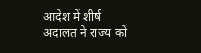आदेश में शीर्ष अदालत ने राज्य को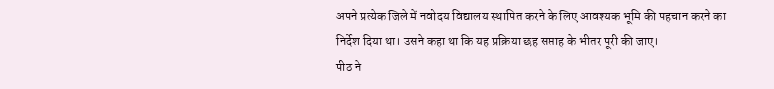अपने प्रत्येक जिले में नवोदय विद्यालय स्थापित करने के लिए आवश्यक भूमि की पहचान करने का निर्देश दिया था। उसने कहा था कि यह प्रक्रिया छह सप्ताह के भीतर पूरी की जाए।
पीठ ने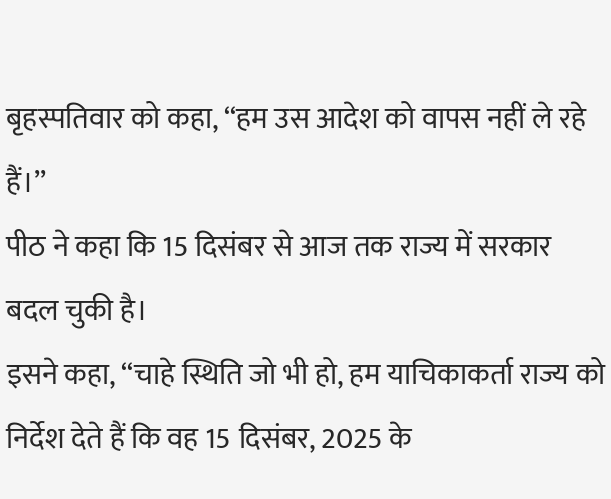बृहस्पतिवार को कहा, ‘‘हम उस आदेश को वापस नहीं ले रहे हैं।’’
पीठ ने कहा कि 15 दिसंबर से आज तक राज्य में सरकार बदल चुकी है।
इसने कहा, ‘‘चाहे स्थिति जो भी हो, हम याचिकाकर्ता राज्य को निर्देश देते हैं कि वह 15 दिसंबर, 2025 के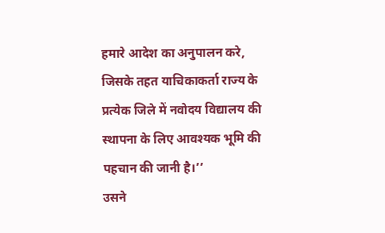हमारे आदेश का अनुपालन करे, जिसके तहत याचिकाकर्ता राज्य के प्रत्येक जिले में नवोदय विद्यालय की स्थापना के लिए आवश्यक भूमि की पहचान की जानी है।’’
उसने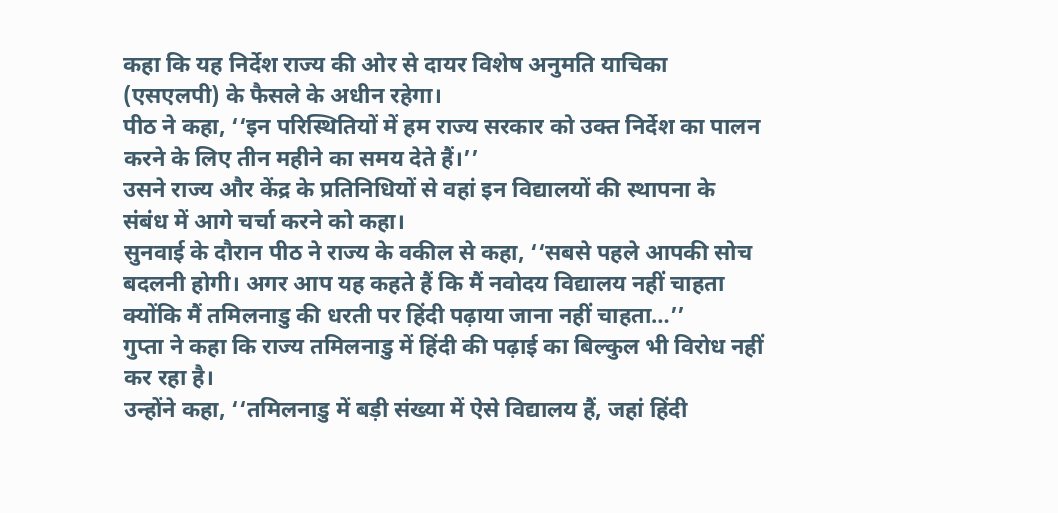कहा कि यह निर्देश राज्य की ओर से दायर विशेष अनुमति याचिका (एसएलपी) के फैसले के अधीन रहेगा।
पीठ ने कहा, ‘‘इन परिस्थितियों में हम राज्य सरकार को उक्त निर्देश का पालन करने के लिए तीन महीने का समय देते हैं।’’
उसने राज्य और केंद्र के प्रतिनिधियों से वहां इन विद्यालयों की स्थापना के संबंध में आगे चर्चा करने को कहा।
सुनवाई के दौरान पीठ ने राज्य के वकील से कहा, ‘‘सबसे पहले आपकी सोच बदलनी होगी। अगर आप यह कहते हैं कि मैं नवोदय विद्यालय नहीं चाहता क्योंकि मैं तमिलनाडु की धरती पर हिंदी पढ़ाया जाना नहीं चाहता…’’
गुप्ता ने कहा कि राज्य तमिलनाडु में हिंदी की पढ़ाई का बिल्कुल भी विरोध नहीं कर रहा है।
उन्होंने कहा, ‘‘तमिलनाडु में बड़ी संख्या में ऐसे विद्यालय हैं, जहां हिंदी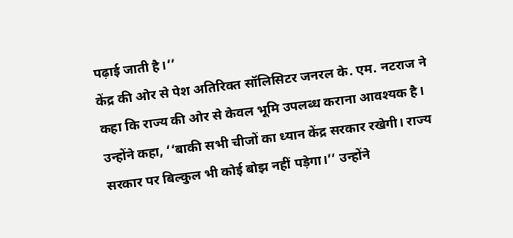पढ़ाई जाती है।’’
केंद्र की ओर से पेश अतिरिक्त सॉलिसिटर जनरल के. एम. नटराज ने कहा कि राज्य की ओर से केवल भूमि उपलब्ध कराना आवश्यक है।
उन्होंने कहा, ‘‘बाकी सभी चीजों का ध्यान केंद्र सरकार रखेगी। राज्य सरकार पर बिल्कुल भी कोई बोझ नहीं पड़ेगा।’’ उन्होंने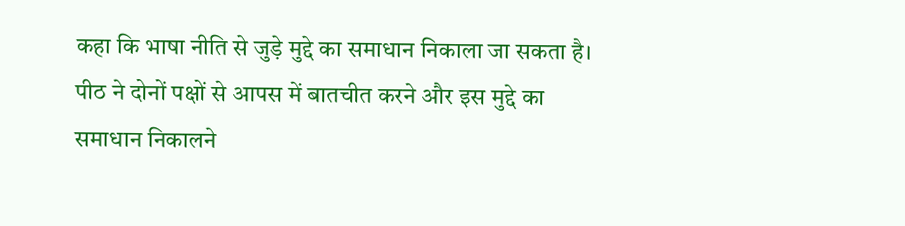कहा कि भाषा नीति से जुड़े मुद्दे का समाधान निकाला जा सकता है।
पीठ ने दोनों पक्षों से आपस में बातचीत करने और इस मुद्दे का समाधान निकालने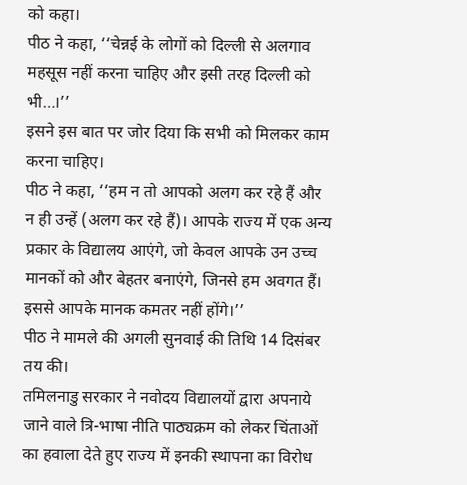को कहा।
पीठ ने कहा, ‘‘चेन्नई के लोगों को दिल्ली से अलगाव महसूस नहीं करना चाहिए और इसी तरह दिल्ली को भी…।’’
इसने इस बात पर जोर दिया कि सभी को मिलकर काम करना चाहिए।
पीठ ने कहा, ‘‘हम न तो आपको अलग कर रहे हैं और न ही उन्हें (अलग कर रहे हैं)। आपके राज्य में एक अन्य प्रकार के विद्यालय आएंगे, जो केवल आपके उन उच्च मानकों को और बेहतर बनाएंगे, जिनसे हम अवगत हैं। इससे आपके मानक कमतर नहीं होंगे।’’
पीठ ने मामले की अगली सुनवाई की तिथि 14 दिसंबर तय की।
तमिलनाडु सरकार ने नवोदय विद्यालयों द्वारा अपनाये जाने वाले त्रि-भाषा नीति पाठ्यक्रम को लेकर चिंताओं का हवाला देते हुए राज्य में इनकी स्थापना का विरोध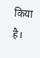किया है।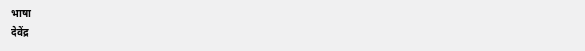भाषा
देवेंद्र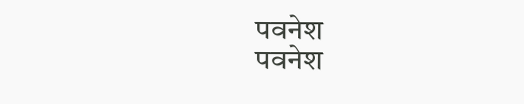पवनेश
पवनेश